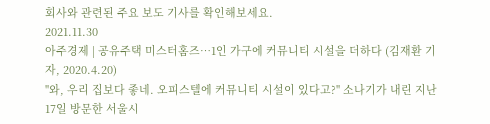회사와 관련된 주요 보도 기사를 확인해보세요.
2021.11.30
아주경제 | 공유주택 미스터홈즈…1인 가구에 커뮤니티 시설을 더하다 (김재환 기자, 2020.4.20)
"와, 우리 집보다 좋네. 오피스텔에 커뮤니티 시설이 있다고?" 소나기가 내린 지난 17일 방문한 서울시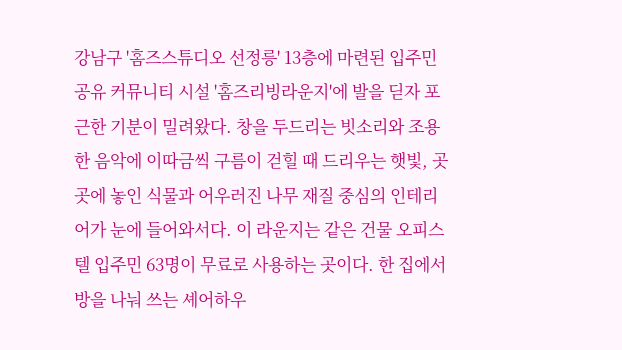강남구 '홈즈스튜디오 선정릉' 13층에 마련된 입주민 공유 커뮤니티 시설 '홈즈리빙라운지'에 발을 딛자 포근한 기분이 밀려왔다. 창을 두드리는 빗소리와 조용한 음악에 이따금씩 구름이 걷힐 때 드리우는 햇빛, 곳곳에 놓인 식물과 어우러진 나무 재질 중심의 인테리어가 눈에 들어와서다. 이 라운지는 같은 건물 오피스텔 입주민 63명이 무료로 사용하는 곳이다. 한 집에서 방을 나눠 쓰는 셰어하우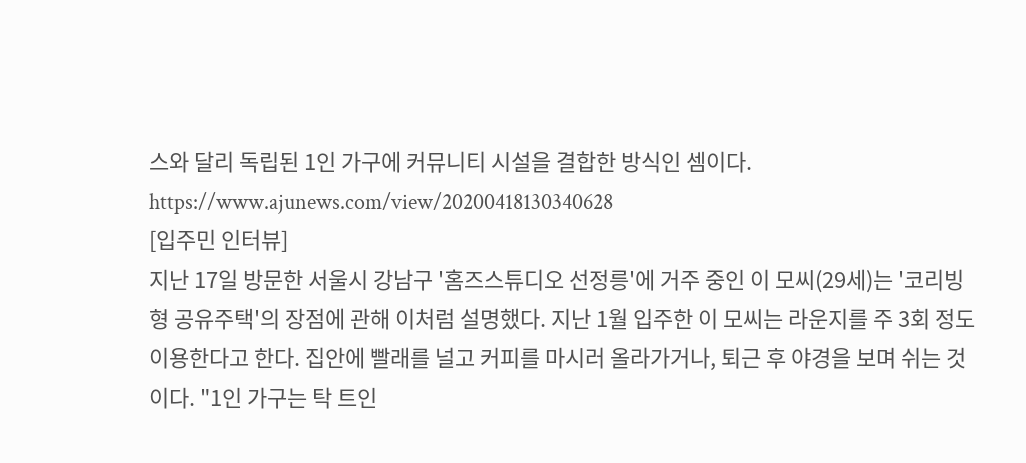스와 달리 독립된 1인 가구에 커뮤니티 시설을 결합한 방식인 셈이다.
https://www.ajunews.com/view/20200418130340628
[입주민 인터뷰]
지난 17일 방문한 서울시 강남구 '홈즈스튜디오 선정릉'에 거주 중인 이 모씨(29세)는 '코리빙형 공유주택'의 장점에 관해 이처럼 설명했다. 지난 1월 입주한 이 모씨는 라운지를 주 3회 정도 이용한다고 한다. 집안에 빨래를 널고 커피를 마시러 올라가거나, 퇴근 후 야경을 보며 쉬는 것이다. "1인 가구는 탁 트인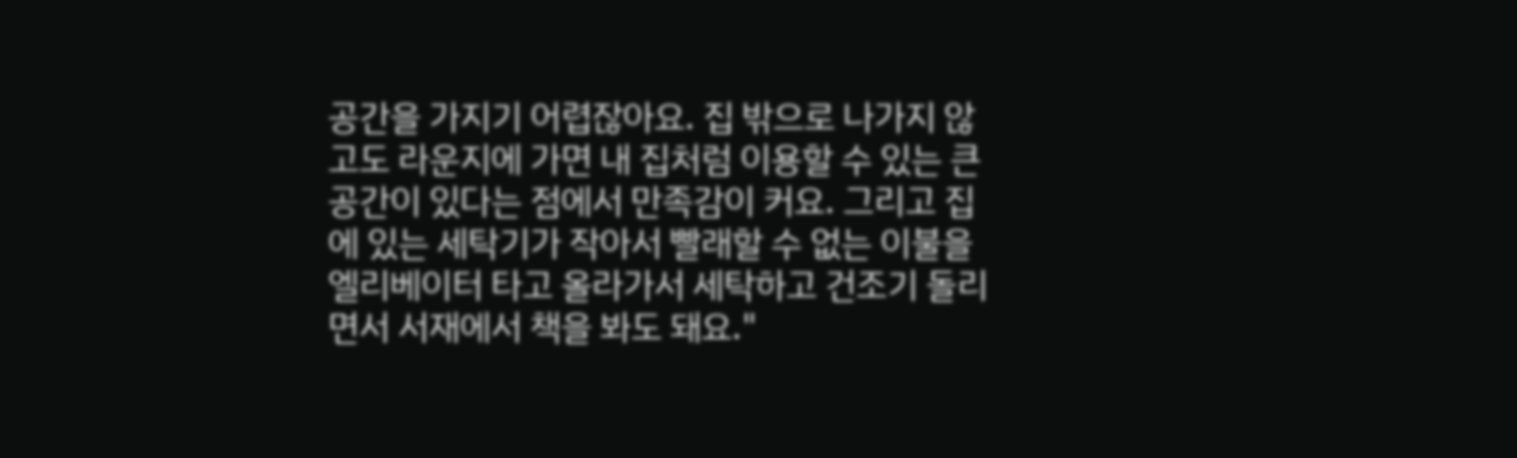공간을 가지기 어렵잖아요. 집 밖으로 나가지 않고도 라운지에 가면 내 집처럼 이용할 수 있는 큰 공간이 있다는 점에서 만족감이 커요. 그리고 집에 있는 세탁기가 작아서 빨래할 수 없는 이불을 엘리베이터 타고 올라가서 세탁하고 건조기 돌리면서 서재에서 책을 봐도 돼요."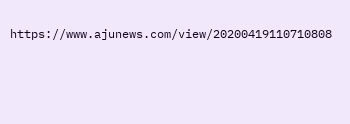https://www.ajunews.com/view/20200419110710808